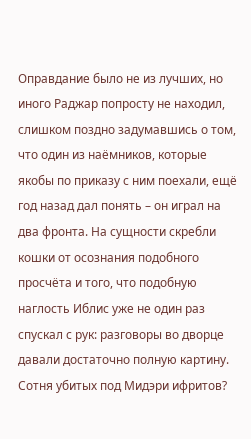Оправдание было не из лучших, но иного Раджар попросту не находил, слишком поздно задумавшись о том, что один из наёмников, которые якобы по приказу с ним поехали, ещё год назад дал понять – он играл на два фронта. На сущности скребли кошки от осознания подобного просчёта и того, что подобную наглость Иблис уже не один раз спускал с рук: разговоры во дворце давали достаточно полную картину.
Сотня убитых под Мидэри ифритов?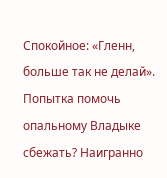Спокойное: «Гленн, больше так не делай». Попытка помочь опальному Владыке сбежать? Наигранно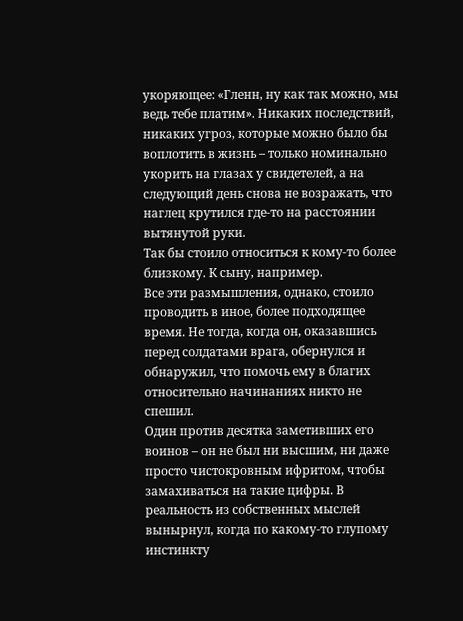укоряющее: «Гленн, ну как так можно, мы ведь тебе платим». Никаких последствий, никаких угроз, которые можно было бы воплотить в жизнь – только номинально укорить на глазах у свидетелей, а на следующий день снова не возражать, что наглец крутился где-то на расстоянии вытянутой руки.
Так бы стоило относиться к кому-то более близкому. К сыну, например.
Все эти размышления, однако, стоило проводить в иное, более подходящее время. Не тогда, когда он, оказавшись перед солдатами врага, обернулся и обнаружил, что помочь ему в благих относительно начинаниях никто не спешил.
Один против десятка заметивших его воинов – он не был ни высшим, ни даже просто чистокровным ифритом, чтобы замахиваться на такие цифры. В реальность из собственных мыслей вынырнул, когда по какому-то глупому инстинкту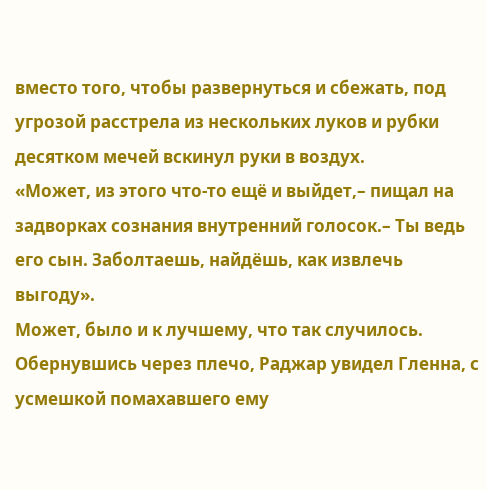вместо того, чтобы развернуться и сбежать, под угрозой расстрела из нескольких луков и рубки десятком мечей вскинул руки в воздух.
«Может, из этого что-то ещё и выйдет,– пищал на задворках сознания внутренний голосок.– Ты ведь его сын. Заболтаешь, найдёшь, как извлечь выгоду».
Может, было и к лучшему, что так случилось. Обернувшись через плечо, Раджар увидел Гленна, с усмешкой помахавшего ему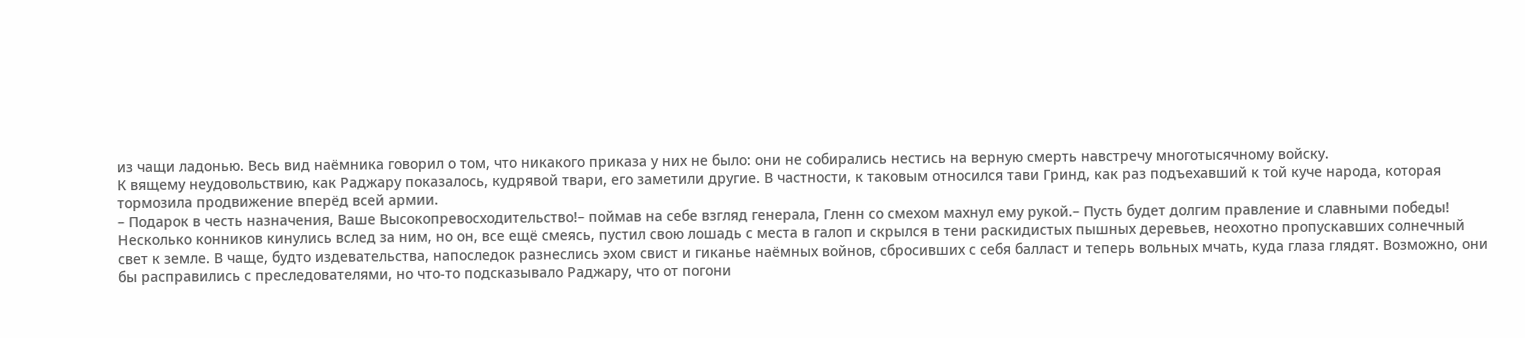из чащи ладонью. Весь вид наёмника говорил о том, что никакого приказа у них не было: они не собирались нестись на верную смерть навстречу многотысячному войску.
К вящему неудовольствию, как Раджару показалось, кудрявой твари, его заметили другие. В частности, к таковым относился тави Гринд, как раз подъехавший к той куче народа, которая тормозила продвижение вперёд всей армии.
– Подарок в честь назначения, Ваше Высокопревосходительство!– поймав на себе взгляд генерала, Гленн со смехом махнул ему рукой.– Пусть будет долгим правление и славными победы!
Несколько конников кинулись вслед за ним, но он, все ещё смеясь, пустил свою лошадь с места в галоп и скрылся в тени раскидистых пышных деревьев, неохотно пропускавших солнечный свет к земле. В чаще, будто издевательства, напоследок разнеслись эхом свист и гиканье наёмных войнов, сбросивших с себя балласт и теперь вольных мчать, куда глаза глядят. Возможно, они бы расправились с преследователями, но что-то подсказывало Раджару, что от погони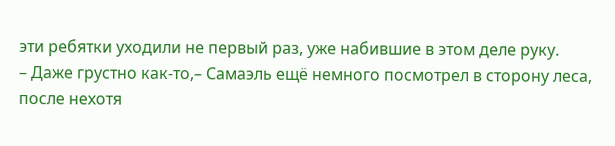эти ребятки уходили не первый раз, уже набившие в этом деле руку.
– Даже грустно как-то,– Самаэль ещё немного посмотрел в сторону леса, после нехотя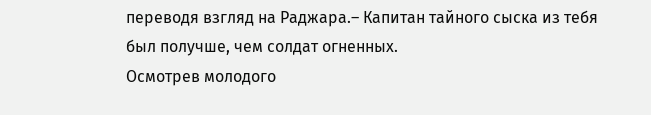переводя взгляд на Раджара.– Капитан тайного сыска из тебя был получше, чем солдат огненных.
Осмотрев молодого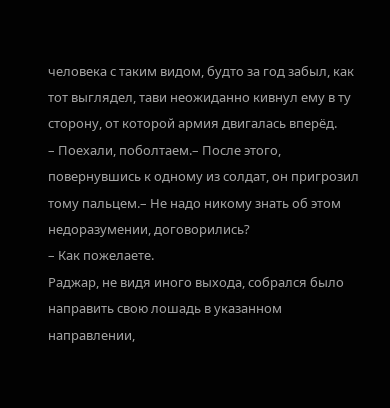человека с таким видом, будто за год забыл, как тот выглядел, тави неожиданно кивнул ему в ту сторону, от которой армия двигалась вперёд.
– Поехали, поболтаем.– После этого, повернувшись к одному из солдат, он пригрозил тому пальцем.– Не надо никому знать об этом недоразумении, договорились?
– Как пожелаете.
Раджар, не видя иного выхода, собрался было направить свою лошадь в указанном направлении,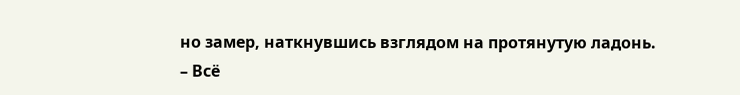но замер, наткнувшись взглядом на протянутую ладонь.
– Всё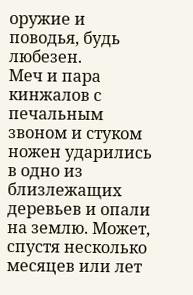оружие и поводья, будь любезен.
Меч и пара кинжалов с печальным звоном и стуком ножен ударились в одно из близлежащих деревьев и опали на землю. Может, спустя несколько месяцев или лет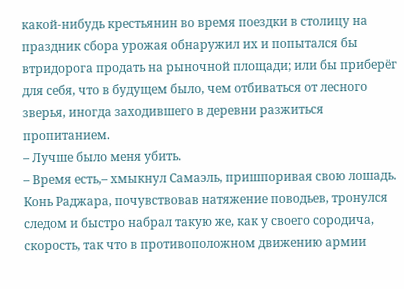какой-нибудь крестьянин во время поездки в столицу на праздник сбора урожая обнаружил их и попытался бы втридорога продать на рыночной площади; или бы приберёг для себя, что в будущем было, чем отбиваться от лесного зверья, иногда заходившего в деревни разжиться пропитанием.
– Лучше было меня убить.
– Время есть,– хмыкнул Самаэль, пришпоривая свою лошадь.
Конь Раджара, почувствовав натяжение поводьев, тронулся следом и быстро набрал такую же, как у своего сородича, скорость, так что в противоположном движению армии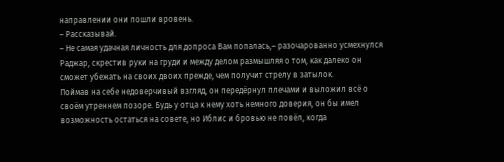направлении они пошли вровень.
– Рассказывай.
– Не самая удачная личность для допроса Вам попалась,– разочарованно усмехнулся Раджар, скрестив руки на груди и между делом размышляя о том, как далеко он сможет убежать на своих двоих прежде, чем получит стрелу в затылок.
Поймав на себе недоверчивый взгляд, он передёрнул плечами и выложил всё о своём утреннем позоре. Будь у отца к нему хоть немного доверия, он бы имел возможность остаться на совете, но Иблис и бровью не повёл, когда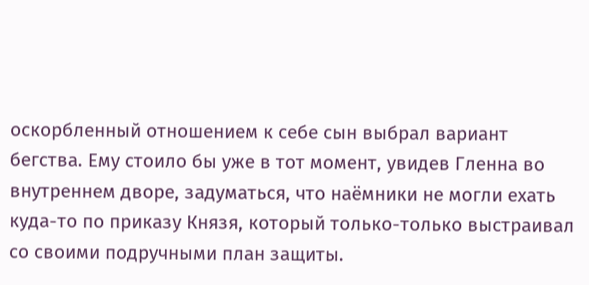оскорбленный отношением к себе сын выбрал вариант бегства. Ему стоило бы уже в тот момент, увидев Гленна во внутреннем дворе, задуматься, что наёмники не могли ехать куда-то по приказу Князя, который только-только выстраивал со своими подручными план защиты.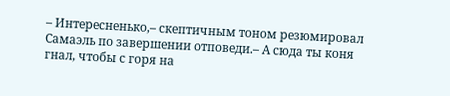– Интересненько,– скептичным тоном резюмировал Самаэль по завершении отповеди.– А сюда ты коня гнал, чтобы с горя на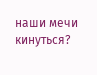наши мечи кинуться?